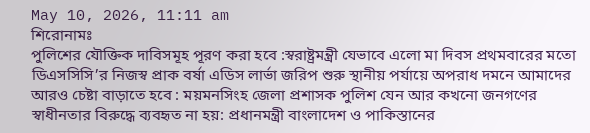May 10, 2026, 11:11 am
শিরোনামঃ
পুলিশের যৌক্তিক দাবিসমূহ পূরণ করা হবে :স্বরাষ্ট্রমন্ত্রী যেভাবে এলো মা দিবস প্রথমবারের মতো ডিএসসিসি’র নিজস্ব প্রাক বর্ষা এডিস লার্ভা জরিপ শুরু স্থানীয় পর্যায়ে অপরাধ দমনে আমাদের আরও চেষ্টা বাড়াতে হবে : ময়মনসিংহ জেলা প্রশাসক পুলিশ যেন আর কখনো জনগণের স্বাধীনতার বিরুদ্ধে ব্যবহৃত না হয়: প্রধানমন্ত্রী বাংলাদেশ ও পাকিস্তানের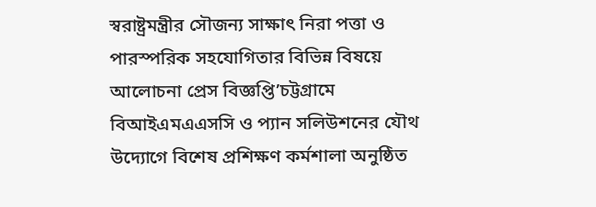স্বরাষ্ট্রমন্ত্রীর সৌজন্য সাক্ষাৎ নিরা পত্তা ও পারস্পরিক সহযোগিতার বিভিন্ন বিষয়ে আলোচনা প্রেস বিজ্ঞপ্তি’চট্টগ্রামে বিআইএমএএসসি ও প্যান সলিউশনের যৌথ উদ্যোগে বিশেষ প্রশিক্ষণ কর্মশালা অনুষ্ঠিত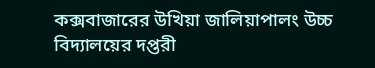কক্সবাজারের উখিয়া জালিয়াপালং উচ্চ বিদ্যালয়ের দপ্তরী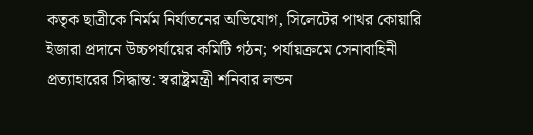কতৃক ছাত্রীকে নির্মম নির্যাতনের অভিযোগ, সিলেটের পাথর কোয়ারি ইজারা প্রদানে উচ্চপর্যায়ের কমিটি গঠন; পর্যায়ক্রমে সেনাবাহিনী প্রত্যাহারের সিদ্ধান্ত: স্বরাষ্ট্রমন্ত্রী শনিবার লন্ডন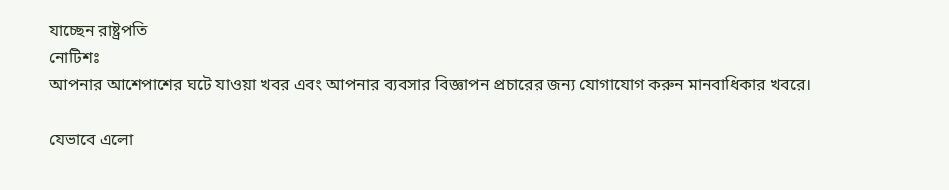যাচ্ছেন রাষ্ট্রপতি
নোটিশঃ
আপনার আশেপাশের ঘটে যাওয়া খবর এবং আপনার ব্যবসার বিজ্ঞাপন প্রচারের জন্য যোগাযোগ করুন মানবাধিকার খবরে।

যেভাবে এলো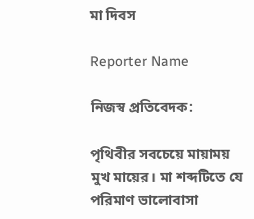মা দিবস

Reporter Name

নিজস্ব প্রতিবেদক:

পৃথিবীর সবচেয়ে মায়াময় মুখ মায়ের। মা শব্দটিতে যে পরিমাণ ভালোবাসা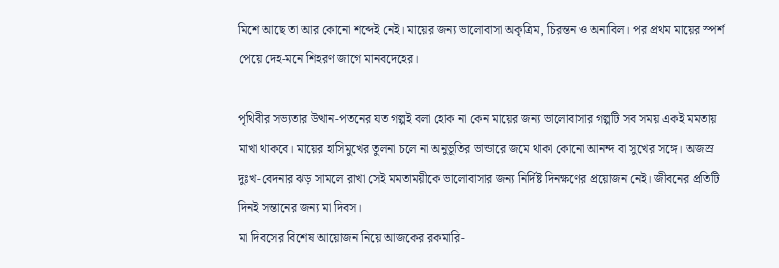মিশে আছে তা আর কোনো শব্দেই নেই। মায়ের জন্য ভালোবাসা অকৃত্রিম, চিরন্তন ও অনাবিল। পর প্রথম মায়ের স্পর্শ পেয়ে দেহ-মনে শিহরণ জাগে মানবদেহের।

পৃথিবীর সভ্যতার উত্থান-পতনের যত গল্পই বলা হোক না কেন মায়ের জন্য ভালোবাসার গল্পটি সব সময় একই মমতায় মাখা থাকবে। মায়ের হাসিমুখের তুলনা চলে না অনুভূতির ভান্ডারে জমে থাকা কোনো আনন্দ বা সুখের সঙ্গে। অজস্র দুঃখ-বেদনার ঝড় সামলে রাখা সেই মমতাময়ীকে ভালোবাসার জন্য নির্দিষ্ট দিনক্ষণের প্রয়োজন নেই। জীবনের প্রতিটি দিনই সন্তানের জন্য মা দিবস।
মা দিবসের বিশেষ আয়োজন নিয়ে আজকের রকমারি-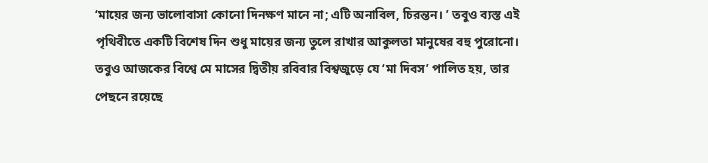‘মায়ের জন্য ভালোবাসা কোনো দিনক্ষণ মানে না; এটি অনাবিল, চিরন্তন। ’ তবুও ব্যস্ত এই পৃথিবীতে একটি বিশেষ দিন শুধু মায়ের জন্য তুলে রাখার আকুলতা মানুষের বহু পুরোনো। তবুও আজকের বিশ্বে মে মাসের দ্বিতীয় রবিবার বিশ্বজুড়ে যে ‘মা দিবস’ পালিত হয়, তার পেছনে রয়েছে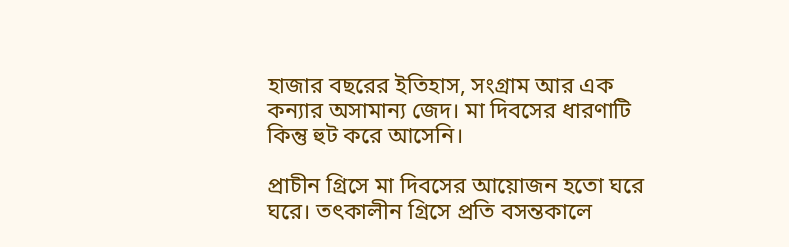হাজার বছরের ইতিহাস, সংগ্রাম আর এক কন্যার অসামান্য জেদ। মা দিবসের ধারণাটি কিন্তু হুট করে আসেনি।

প্রাচীন গ্রিসে মা দিবসের আয়োজন হতো ঘরে ঘরে। তৎকালীন গ্রিসে প্রতি বসন্তকালে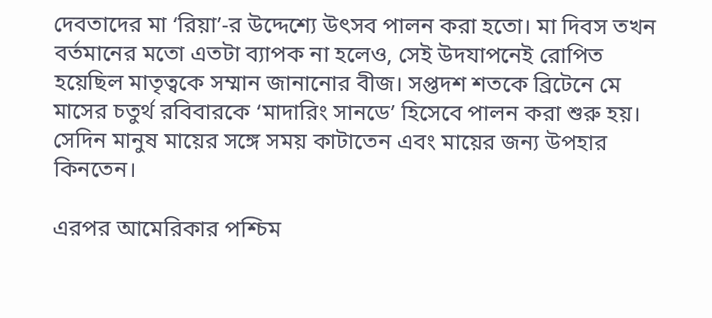দেবতাদের মা ‘রিয়া’-র উদ্দেশ্যে উৎসব পালন করা হতো। মা দিবস তখন বর্তমানের মতো এতটা ব্যাপক না হলেও, সেই উদযাপনেই রোপিত হয়েছিল মাতৃত্বকে সম্মান জানানোর বীজ। সপ্তদশ শতকে ব্রিটেনে মে মাসের চতুর্থ রবিবারকে ‘মাদারিং সানডে’ হিসেবে পালন করা শুরু হয়। সেদিন মানুষ মায়ের সঙ্গে সময় কাটাতেন এবং মায়ের জন্য উপহার কিনতেন।

এরপর আমেরিকার পশ্চিম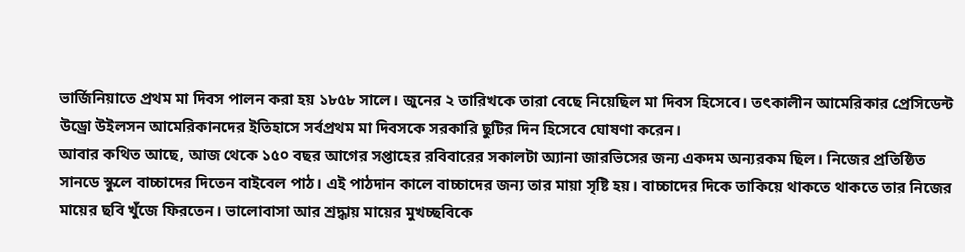ভার্জিনিয়াতে প্রথম মা দিবস পালন করা হয় ১৮৫৮ সালে। জুনের ২ তারিখকে তারা বেছে নিয়েছিল মা দিবস হিসেবে। তৎকালীন আমেরিকার প্রেসিডেন্ট উড্রো উইলসন আমেরিকানদের ইতিহাসে সর্বপ্রথম মা দিবসকে সরকারি ছুটির দিন হিসেবে ঘোষণা করেন।
আবার কথিত আছে, আজ থেকে ১৫০ বছর আগের সপ্তাহের রবিবারের সকালটা অ্যানা জারভিসের জন্য একদম অন্যরকম ছিল। নিজের প্রতিষ্ঠিত সানডে স্কুলে বাচ্চাদের দিতেন বাইবেল পাঠ। এই পাঠদান কালে বাচ্চাদের জন্য তার মায়া সৃষ্টি হয়। বাচ্চাদের দিকে তাকিয়ে থাকতে থাকতে তার নিজের মায়ের ছবি খুঁজে ফিরতেন। ভালোবাসা আর শ্রদ্ধায় মায়ের মুখচ্ছবিকে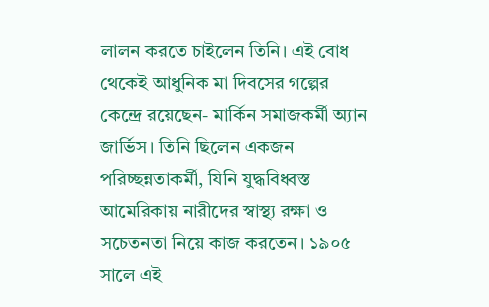লালন করতে চাইলেন তিনি। এই বোধ থেকেই আধুনিক মা দিবসের গল্পের কেন্দ্রে রয়েছেন- মার্কিন সমাজকর্মী অ্যান জার্ভিস। তিনি ছিলেন একজন পরিচ্ছন্নতাকর্মী, যিনি যুদ্ধবিধ্বস্ত আমেরিকায় নারীদের স্বাস্থ্য রক্ষা ও সচেতনতা নিয়ে কাজ করতেন। ১৯০৫ সালে এই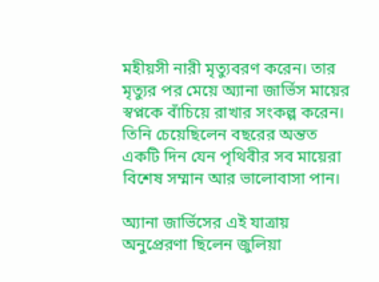মহীয়সী নারী মৃত্যুবরণ করেন। তার মৃত্যুর পর মেয়ে অ্যানা জার্ভিস মায়ের স্বপ্নকে বাঁচিয়ে রাখার সংকল্প করেন। তিনি চেয়েছিলেন বছরের অন্তত একটি দিন যেন পৃথিবীর সব মায়েরা বিশেষ সম্মান আর ভালোবাসা পান।

অ্যানা জার্ভিসের এই যাত্রায় অনুপ্রেরণা ছিলেন জুলিয়া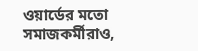ওয়ার্ডের মতো সমাজকর্মীরাও,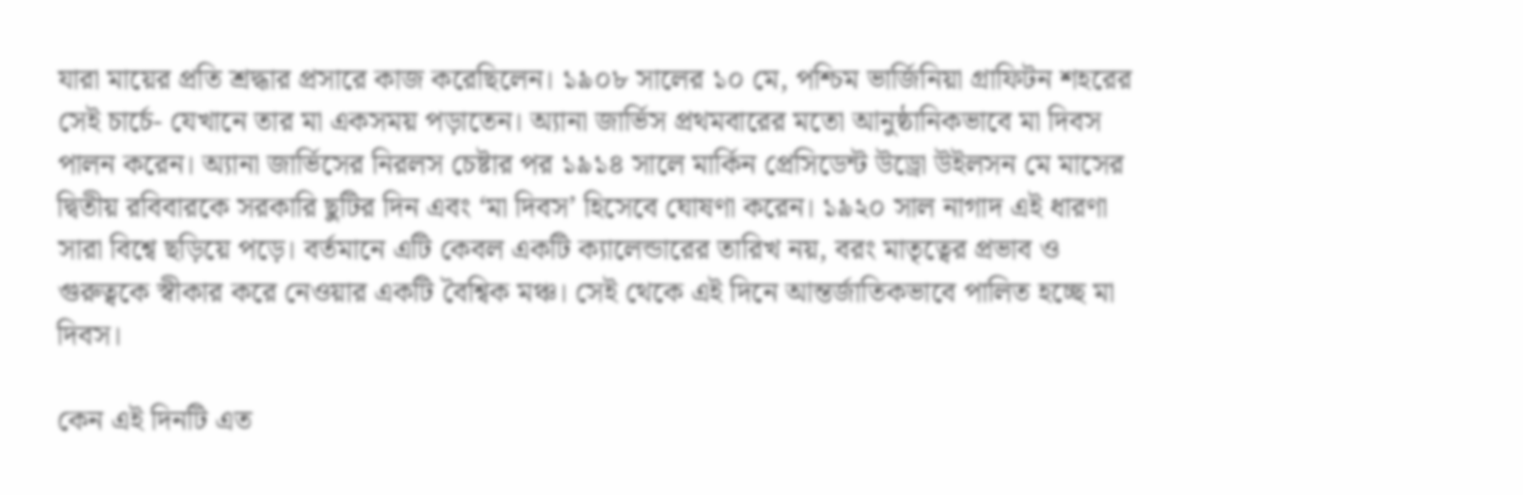যারা মায়ের প্রতি শ্রদ্ধার প্রসারে কাজ করেছিলেন। ১৯০৮ সালের ১০ মে, পশ্চিম ভার্জিনিয়া গ্রাফিটন শহরের সেই চার্চে- যেখানে তার মা একসময় পড়াতেন। অ্যানা জার্ভিস প্রথমবারের মতো আনুষ্ঠানিকভাবে মা দিবস পালন করেন। অ্যানা জার্ভিসের নিরলস চেষ্টার পর ১৯১৪ সালে মার্কিন প্রেসিডেন্ট উড্রো উইলসন মে মাসের দ্বিতীয় রবিবারকে সরকারি ছুটির দিন এবং ‘মা দিবস’ হিসেবে ঘোষণা করেন। ১৯২০ সাল নাগাদ এই ধারণা সারা বিশ্বে ছড়িয়ে পড়ে। বর্তমানে এটি কেবল একটি ক্যালেন্ডারের তারিখ নয়, বরং মাতৃত্বের প্রভাব ও গুরুত্বকে স্বীকার করে নেওয়ার একটি বৈশ্বিক মঞ্চ। সেই থেকে এই দিনে আন্তর্জাতিকভাবে পালিত হচ্ছে মা দিবস।

কেন এই দিনটি এত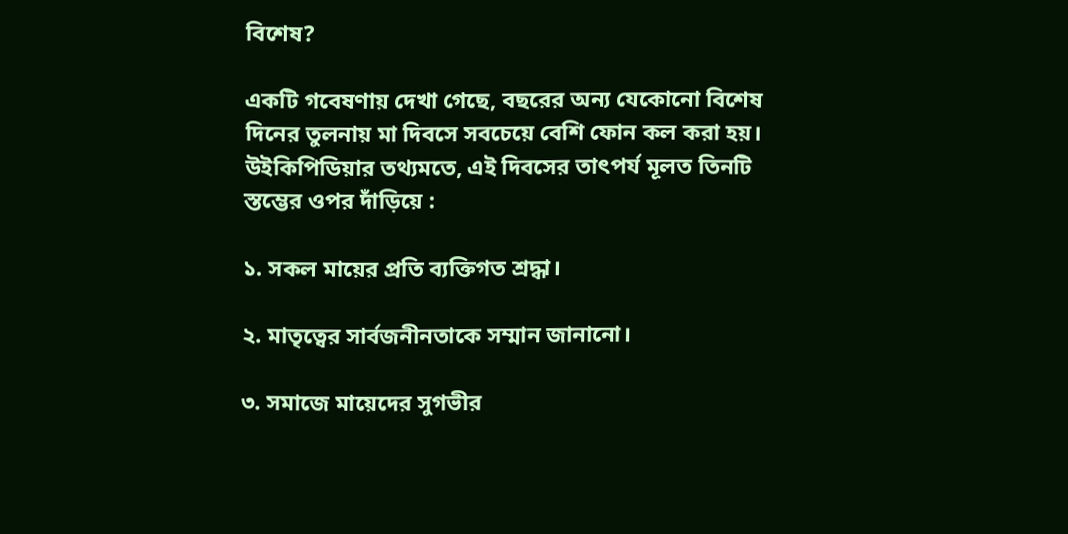বিশেষ?

একটি গবেষণায় দেখা গেছে, বছরের অন্য যেকোনো বিশেষ দিনের তুলনায় মা দিবসে সবচেয়ে বেশি ফোন কল করা হয়। উইকিপিডিয়ার তথ্যমতে, এই দিবসের তাৎপর্য মূলত তিনটি স্তম্ভের ওপর দাঁড়িয়ে :

১. সকল মায়ের প্রতি ব্যক্তিগত শ্রদ্ধা।

২. মাতৃত্বের সার্বজনীনতাকে সম্মান জানানো।

৩. সমাজে মায়েদের সুগভীর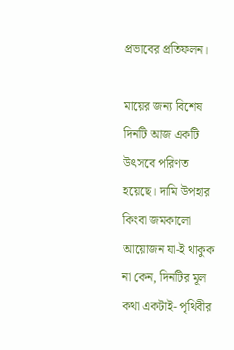প্রভাবের প্রতিফলন।

মায়ের জন্য বিশেষ দিনটি আজ একটি উৎসবে পরিণত হয়েছে। দামি উপহার কিংবা জমকালো আয়োজন যা-ই থাকুক না কেন, দিনটির মূল কথা একটাই- পৃথিবীর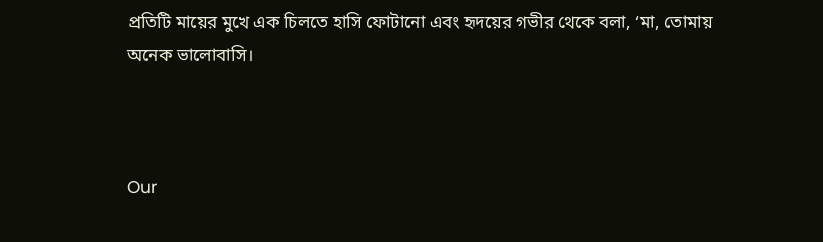প্রতিটি মায়ের মুখে এক চিলতে হাসি ফোটানো এবং হৃদয়ের গভীর থেকে বলা, ‘মা, তোমায় অনেক ভালোবাসি।



Our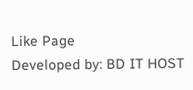Like Page
Developed by: BD IT HOST